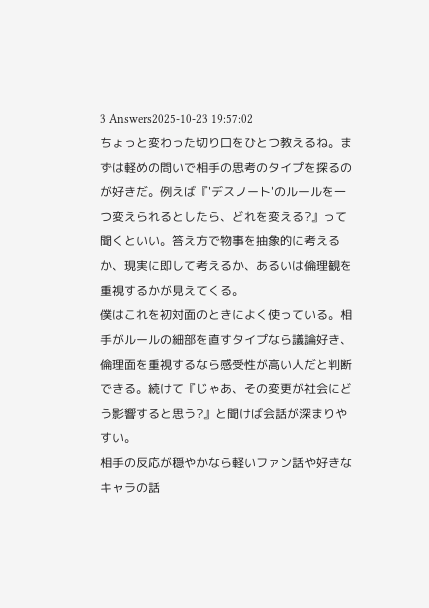3 Answers2025-10-23 19:57:02
ちょっと変わった切り口をひとつ教えるね。まずは軽めの問いで相手の思考のタイプを探るのが好きだ。例えば『'デスノート'のルールを一つ変えられるとしたら、どれを変える?』って聞くといい。答え方で物事を抽象的に考えるか、現実に即して考えるか、あるいは倫理観を重視するかが見えてくる。
僕はこれを初対面のときによく使っている。相手がルールの細部を直すタイプなら議論好き、倫理面を重視するなら感受性が高い人だと判断できる。続けて『じゃあ、その変更が社会にどう影響すると思う?』と聞けば会話が深まりやすい。
相手の反応が穏やかなら軽いファン話や好きなキャラの話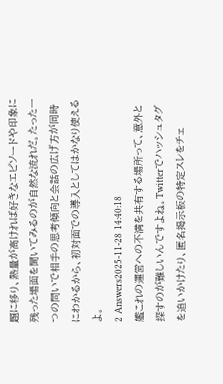題に移り、熱量が高ければ好きなエピソードや印象に残った場面を聞いてみるのが自然な流れだ。たった一つの問いで相手の思考傾向と会話の広げ方が同時にわかるから、初対面での導入としてはかなり使えるよ。
2 Answers2025-11-28 14:40:18
艦これの運営への不満を共有する場所って、意外と探すのが難しいんですよね。Twitterでハッシュタグを追いかけたり、匿名掲示板の特定スレをチェ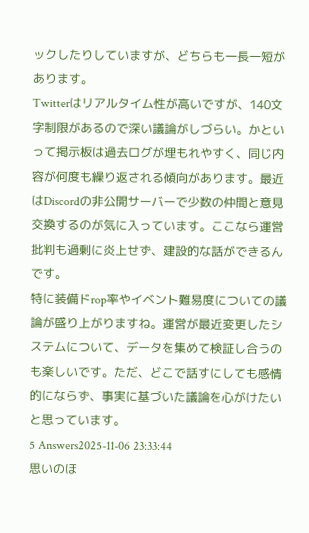ックしたりしていますが、どちらも一長一短があります。
Twitterはリアルタイム性が高いですが、140文字制限があるので深い議論がしづらい。かといって掲示板は過去ログが埋もれやすく、同じ内容が何度も繰り返される傾向があります。最近はDiscordの非公開サーバーで少数の仲間と意見交換するのが気に入っています。ここなら運営批判も過剰に炎上せず、建設的な話ができるんです。
特に装備ドrop率やイベント難易度についての議論が盛り上がりますね。運営が最近変更したシステムについて、データを集めて検証し合うのも楽しいです。ただ、どこで話すにしても感情的にならず、事実に基づいた議論を心がけたいと思っています。
5 Answers2025-11-06 23:33:44
思いのほ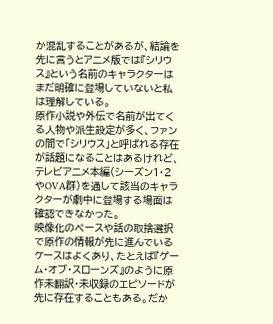か混乱することがあるが、結論を先に言うとアニメ版では『シリウス』という名前のキャラクターはまだ明確に登場していないと私は理解している。
原作小説や外伝で名前が出てくる人物や派生設定が多く、ファンの間で「シリウス」と呼ばれる存在が話題になることはあるけれど、テレビアニメ本編(シーズン1・2やOVA群)を通して該当のキャラクターが劇中に登場する場面は確認できなかった。
映像化のペースや話の取捨選択で原作の情報が先に進んでいるケースはよくあり、たとえば『ゲーム・オブ・スローンズ』のように原作未翻訳・未収録のエピソードが先に存在することもある。だか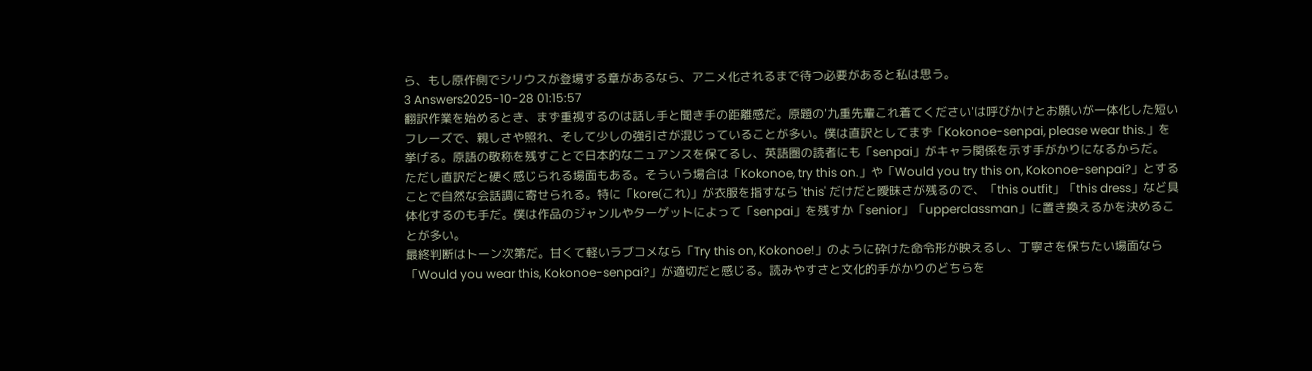ら、もし原作側でシリウスが登場する章があるなら、アニメ化されるまで待つ必要があると私は思う。
3 Answers2025-10-28 01:15:57
翻訳作業を始めるとき、まず重視するのは話し手と聞き手の距離感だ。原題の'九重先輩これ着てください'は呼びかけとお願いが一体化した短いフレーズで、親しさや照れ、そして少しの強引さが混じっていることが多い。僕は直訳としてまず「Kokonoe-senpai, please wear this.」を挙げる。原語の敬称を残すことで日本的なニュアンスを保てるし、英語圏の読者にも「senpai」がキャラ関係を示す手がかりになるからだ。
ただし直訳だと硬く感じられる場面もある。そういう場合は「Kokonoe, try this on.」や「Would you try this on, Kokonoe-senpai?」とすることで自然な会話調に寄せられる。特に「kore(これ)」が衣服を指すなら 'this' だけだと曖昧さが残るので、「this outfit」「this dress」など具体化するのも手だ。僕は作品のジャンルやターゲットによって「senpai」を残すか「senior」「upperclassman」に置き換えるかを決めることが多い。
最終判断はトーン次第だ。甘くて軽いラブコメなら「Try this on, Kokonoe!」のように砕けた命令形が映えるし、丁寧さを保ちたい場面なら「Would you wear this, Kokonoe-senpai?」が適切だと感じる。読みやすさと文化的手がかりのどちらを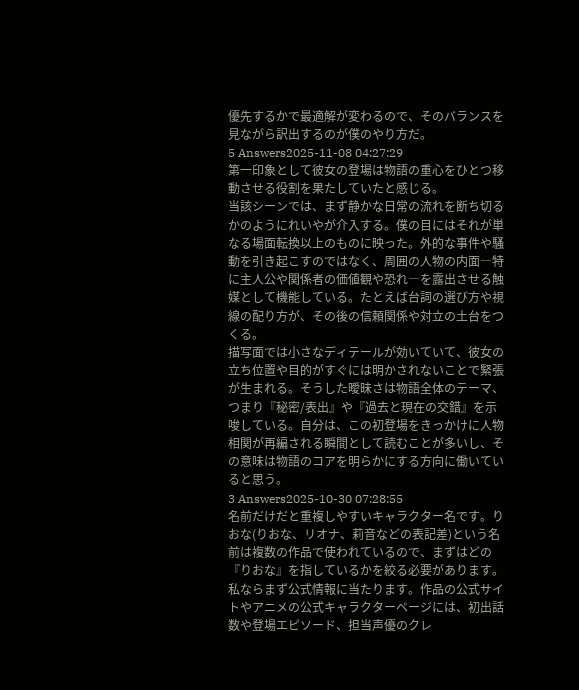優先するかで最適解が変わるので、そのバランスを見ながら訳出するのが僕のやり方だ。
5 Answers2025-11-08 04:27:29
第一印象として彼女の登場は物語の重心をひとつ移動させる役割を果たしていたと感じる。
当該シーンでは、まず静かな日常の流れを断ち切るかのようにれいやが介入する。僕の目にはそれが単なる場面転換以上のものに映った。外的な事件や騒動を引き起こすのではなく、周囲の人物の内面―特に主人公や関係者の価値観や恐れ―を露出させる触媒として機能している。たとえば台詞の選び方や視線の配り方が、その後の信頼関係や対立の土台をつくる。
描写面では小さなディテールが効いていて、彼女の立ち位置や目的がすぐには明かされないことで緊張が生まれる。そうした曖昧さは物語全体のテーマ、つまり『秘密/表出』や『過去と現在の交錯』を示唆している。自分は、この初登場をきっかけに人物相関が再編される瞬間として読むことが多いし、その意味は物語のコアを明らかにする方向に働いていると思う。
3 Answers2025-10-30 07:28:55
名前だけだと重複しやすいキャラクター名です。りおな(りおな、リオナ、莉音などの表記差)という名前は複数の作品で使われているので、まずはどの『りおな』を指しているかを絞る必要があります。
私ならまず公式情報に当たります。作品の公式サイトやアニメの公式キャラクターページには、初出話数や登場エピソード、担当声優のクレ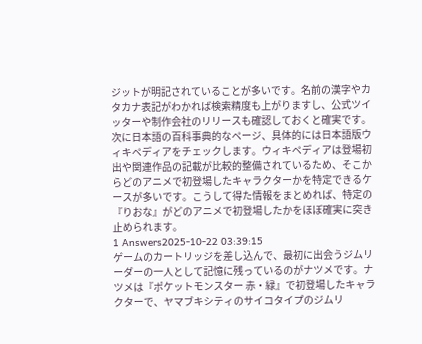ジットが明記されていることが多いです。名前の漢字やカタカナ表記がわかれば検索精度も上がりますし、公式ツイッターや制作会社のリリースも確認しておくと確実です。
次に日本語の百科事典的なページ、具体的には日本語版ウィキペディアをチェックします。ウィキペディアは登場初出や関連作品の記載が比較的整備されているため、そこからどのアニメで初登場したキャラクターかを特定できるケースが多いです。こうして得た情報をまとめれば、特定の『りおな』がどのアニメで初登場したかをほぼ確実に突き止められます。
1 Answers2025-10-22 03:39:15
ゲームのカートリッジを差し込んで、最初に出会うジムリーダーの一人として記憶に残っているのがナツメです。ナツメは『ポケットモンスター 赤・緑』で初登場したキャラクターで、ヤマブキシティのサイコタイプのジムリ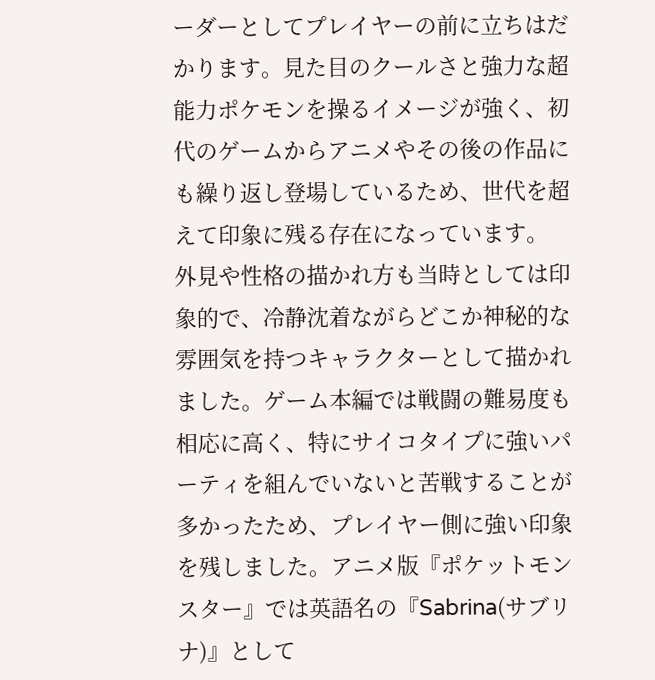ーダーとしてプレイヤーの前に立ちはだかります。見た目のクールさと強力な超能力ポケモンを操るイメージが強く、初代のゲームからアニメやその後の作品にも繰り返し登場しているため、世代を超えて印象に残る存在になっています。
外見や性格の描かれ方も当時としては印象的で、冷静沈着ながらどこか神秘的な雰囲気を持つキャラクターとして描かれました。ゲーム本編では戦闘の難易度も相応に高く、特にサイコタイプに強いパーティを組んでいないと苦戦することが多かったため、プレイヤー側に強い印象を残しました。アニメ版『ポケットモンスター』では英語名の『Sabrina(サブリナ)』として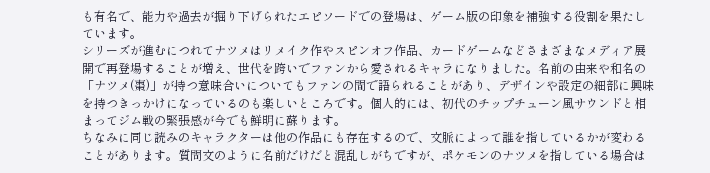も有名で、能力や過去が掘り下げられたエピソードでの登場は、ゲーム版の印象を補強する役割を果たしています。
シリーズが進むにつれてナツメはリメイク作やスピンオフ作品、カードゲームなどさまざまなメディア展開で再登場することが増え、世代を跨いでファンから愛されるキャラになりました。名前の由来や和名の「ナツメ(棗)」が持つ意味合いについてもファンの間で語られることがあり、デザインや設定の細部に興味を持つきっかけになっているのも楽しいところです。個人的には、初代のチップチューン風サウンドと相まってジム戦の緊張感が今でも鮮明に蘇ります。
ちなみに同じ読みのキャラクターは他の作品にも存在するので、文脈によって誰を指しているかが変わることがあります。質問文のように名前だけだと混乱しがちですが、ポケモンのナツメを指している場合は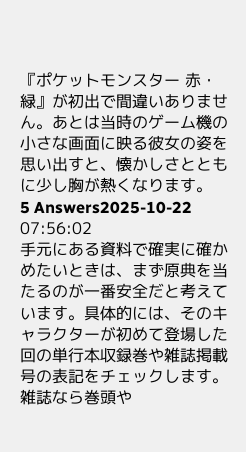『ポケットモンスター 赤・緑』が初出で間違いありません。あとは当時のゲーム機の小さな画面に映る彼女の姿を思い出すと、懐かしさとともに少し胸が熱くなります。
5 Answers2025-10-22 07:56:02
手元にある資料で確実に確かめたいときは、まず原典を当たるのが一番安全だと考えています。具体的には、そのキャラクターが初めて登場した回の単行本収録巻や雑誌掲載号の表記をチェックします。雑誌なら巻頭や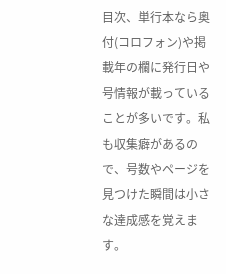目次、単行本なら奥付(コロフォン)や掲載年の欄に発行日や号情報が載っていることが多いです。私も収集癖があるので、号数やページを見つけた瞬間は小さな達成感を覚えます。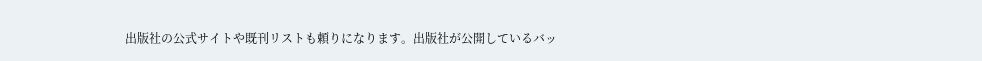出版社の公式サイトや既刊リストも頼りになります。出版社が公開しているバッ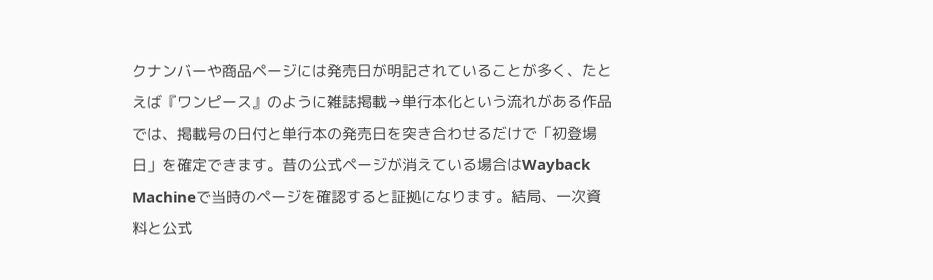クナンバーや商品ページには発売日が明記されていることが多く、たとえば『ワンピース』のように雑誌掲載→単行本化という流れがある作品では、掲載号の日付と単行本の発売日を突き合わせるだけで「初登場日」を確定できます。昔の公式ページが消えている場合はWayback Machineで当時のページを確認すると証拠になります。結局、一次資料と公式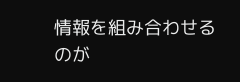情報を組み合わせるのが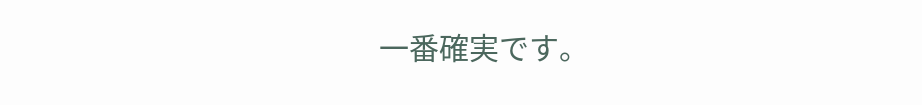一番確実です。